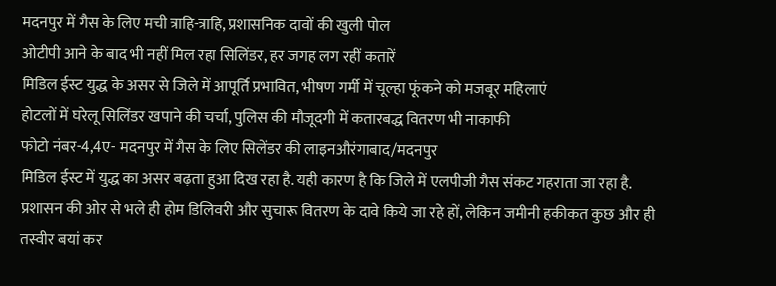मदनपुर में गैस के लिए मची त्राहि-त्राहि, प्रशासनिक दावों की खुली पोल
ओटीपी आने के बाद भी नहीं मिल रहा सिलिंडर, हर जगह लग रहीं कतारें
मिडिल ईस्ट युद्ध के असर से जिले में आपूर्ति प्रभावित, भीषण गर्मी में चूल्हा फूंकने को मजबूर महिलाएं
होटलों में घरेलू सिलिंडर खपाने की चर्चा, पुलिस की मौजूदगी में कतारबद्ध वितरण भी नाकाफी
फोटो नंबर-4,4ए- मदनपुर में गैस के लिए सिलेंडर की लाइनऔरंगाबाद/मदनपुर
मिडिल ईस्ट में युद्ध का असर बढ़ता हुआ दिख रहा है. यही कारण है कि जिले में एलपीजी गैस संकट गहराता जा रहा है. प्रशासन की ओर से भले ही होम डिलिवरी और सुचारू वितरण के दावे किये जा रहे हों, लेकिन जमीनी हकीकत कुछ और ही तस्वीर बयां कर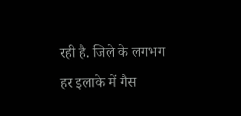रही है. जिले के लगभग हर इलाके में गैस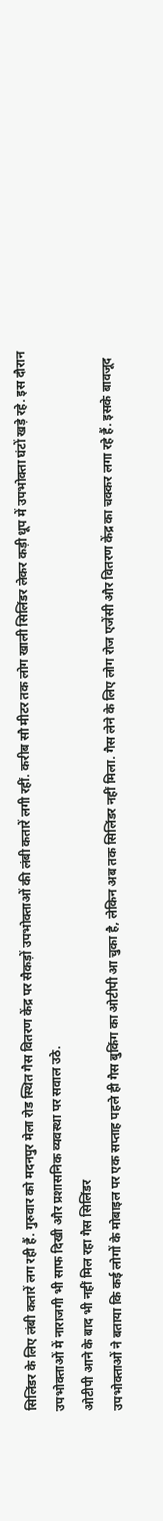सिलिंडर के लिए लंबी कतारें लग रही हैं. गुरुवार को मदनपुर मेला रोड स्थित गैस वितरण केंद्र पर सैकड़ों उपभोक्ताओं की लंबी कतारें लगी रहीं. करीब सौ मीटर तक लोग खाली सिलिंडर लेकर कड़ी धूप में उपभोक्ता घंटों खड़े रहे. इस दौरान उपभोक्ताओं में नाराजगी भी साफ दिखी और प्रशासनिक व्यवस्था पर सवाल उठे.
ओटीपी आने के बाद भी नहीं मिल रहा गैस सिलिंडर
उपभोक्ताओं ने बताया कि कई लोगों के मोबाइल पर एक सप्ताह पहले ही गैस बुकिंग का ओटीपी आ चुका है, लेकिन अब तक सिलिंडर नहीं मिला. गैस लेने के लिए लोग रोज एजेंसी और वितरण केंद्र का चक्कर लगा रहे हैं. इसके बावजूद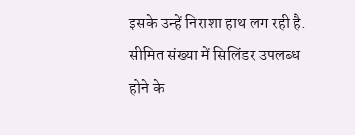इसके उन्हें निराशा हाथ लग रही है. सीमित संख्या में सिलिंडर उपलब्ध होने के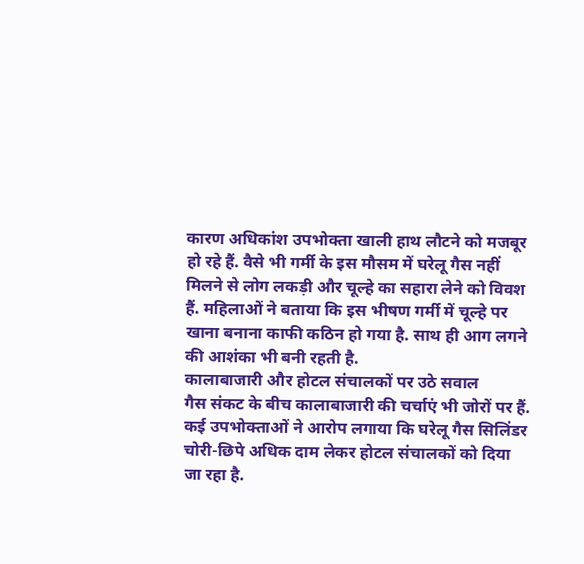कारण अधिकांश उपभोक्ता खाली हाथ लौटने को मजबूर हो रहे हैं. वैसे भी गर्मी के इस मौसम में घरेलू गैस नहीं मिलने से लोग लकड़ी और चूल्हे का सहारा लेने को विवश हैं. महिलाओं ने बताया कि इस भीषण गर्मी में चूल्हे पर खाना बनाना काफी कठिन हो गया है. साथ ही आग लगने की आशंका भी बनी रहती है.
कालाबाजारी और होटल संचालकों पर उठे सवाल
गैस संकट के बीच कालाबाजारी की चर्चाएं भी जोरों पर हैं. कई उपभोक्ताओं ने आरोप लगाया कि घरेलू गैस सिलिंडर चोरी-छिपे अधिक दाम लेकर होटल संचालकों को दिया जा रहा है.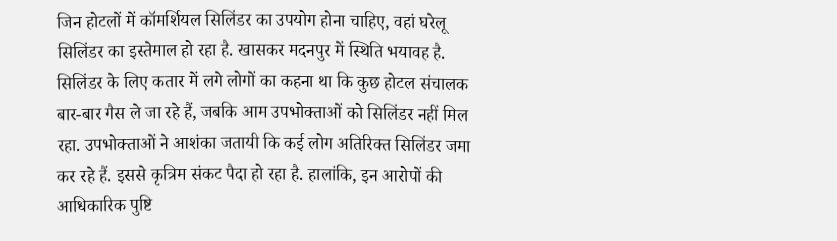जिन होटलों में कॉमर्शियल सिलिंडर का उपयोग होना चाहिए, वहां घरेलू सिलिंडर का इस्तेमाल हो रहा है. खासकर मदनपुर में स्थिति भयावह है. सिलिंडर के लिए कतार में लगे लोगों का कहना था कि कुछ होटल संचालक बार-बार गैस ले जा रहे हैं, जबकि आम उपभोक्ताओं को सिलिंडर नहीं मिल रहा. उपभोक्ताओं ने आशंका जतायी कि कई लोग अतिरिक्त सिलिंडर जमा कर रहे हैं. इससे कृत्रिम संकट पैदा हो रहा है. हालांकि, इन आरोपों की आधिकारिक पुष्टि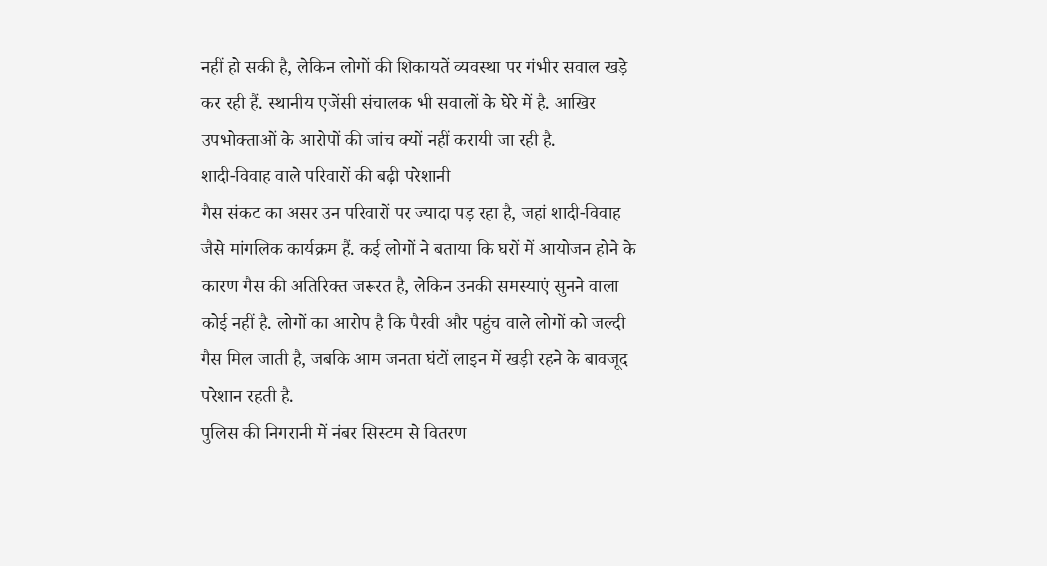नहीं हो सकी है, लेकिन लोगों की शिकायतें व्यवस्था पर गंभीर सवाल खड़े कर रही हैं. स्थानीय एजेंसी संचालक भी सवालों के घेरे में है. आखिर उपभोक्ताओं के आरोपों की जांच क्यों नहीं करायी जा रही है.
शादी-विवाह वाले परिवारों की बढ़ी परेशानी
गैस संकट का असर उन परिवारों पर ज्यादा पड़ रहा है, जहां शादी-विवाह जैसे मांगलिक कार्यक्रम हैं. कई लोगों ने बताया कि घरों में आयोजन होने के कारण गैस की अतिरिक्त जरूरत है, लेकिन उनकी समस्याएं सुनने वाला कोई नहीं है. लोगों का आरोप है कि पैरवी और पहुंच वाले लोगों को जल्दी गैस मिल जाती है, जबकि आम जनता घंटों लाइन में खड़ी रहने के बावजूद परेशान रहती है.
पुलिस की निगरानी में नंबर सिस्टम से वितरण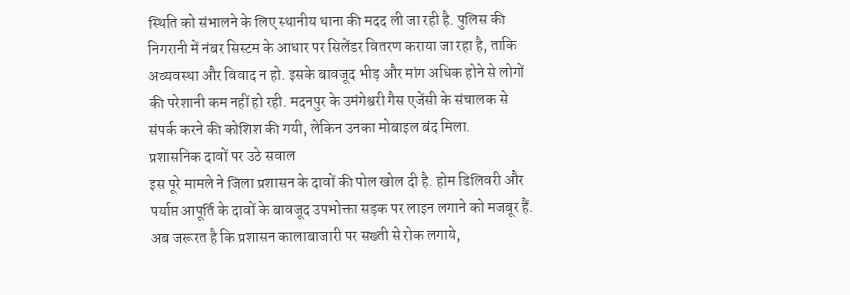स्थिति को संभालने के लिए स्थानीय थाना की मदद ली जा रही है. पुलिस की निगरानी में नंबर सिस्टम के आधार पर सिलेंडर वितरण कराया जा रहा है, ताकि अव्यवस्था और विवाद न हो. इसके बावजूद भीड़ और मांग अधिक होने से लोगों की परेशानी कम नहीं हो रही. मदनपुर के उमंगेश्वरी गैस एजेंसी के संचालक से संपर्क करने की कोशिश की गयी, लेकिन उनका मोबाइल बंद मिला.
प्रशासनिक दावों पर उठे सवाल
इस पूरे मामले ने जिला प्रशासन के दावों की पोल खोल दी है. होम डिलिवरी और पर्याप्त आपूर्ति के दावों के बावजूद उपभोक्ता सड़क पर लाइन लगाने को मजबूर हैं. अब जरूरत है कि प्रशासन कालाबाजारी पर सख्ती से रोक लगाये,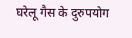घरेलू गैस के दुरुपयोग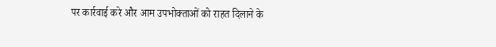पर कार्रवाई करे और आम उपभोक्ताओं को राहत दिलाने के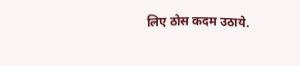लिए ठोस कदम उठाये.